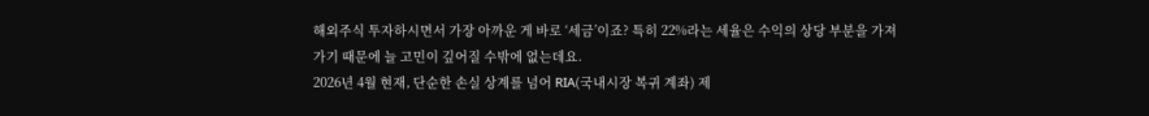해외주식 투자하시면서 가장 아까운 게 바로 ‘세금’이죠? 특히 22%라는 세율은 수익의 상당 부분을 가져가기 때문에 늘 고민이 깊어질 수밖에 없는데요.
2026년 4월 현재, 단순한 손실 상계를 넘어 RIA(국내시장 복귀 계좌) 제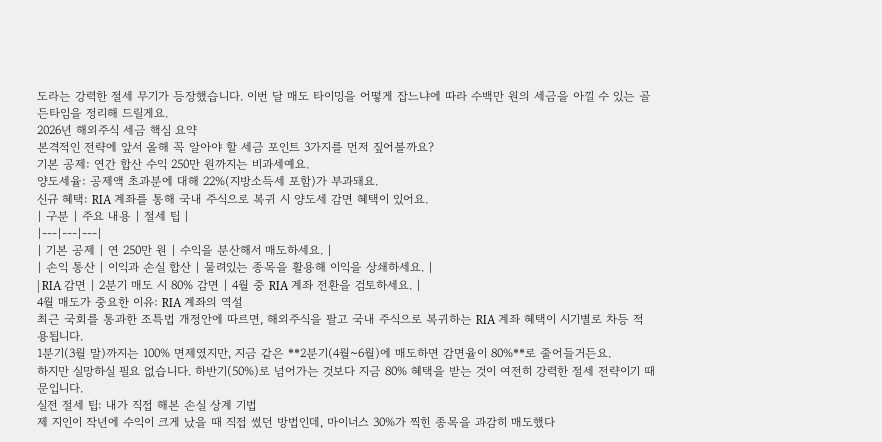도라는 강력한 절세 무기가 등장했습니다. 이번 달 매도 타이밍을 어떻게 잡느냐에 따라 수백만 원의 세금을 아낄 수 있는 골든타임을 정리해 드릴게요.
2026년 해외주식 세금 핵심 요약
본격적인 전략에 앞서 올해 꼭 알아야 할 세금 포인트 3가지를 먼저 짚어볼까요?
기본 공제: 연간 합산 수익 250만 원까지는 비과세예요.
양도세율: 공제액 초과분에 대해 22%(지방소득세 포함)가 부과돼요.
신규 혜택: RIA 계좌를 통해 국내 주식으로 복귀 시 양도세 감면 혜택이 있어요.
| 구분 | 주요 내용 | 절세 팁 |
|---|---|---|
| 기본 공제 | 연 250만 원 | 수익을 분산해서 매도하세요. |
| 손익 통산 | 이익과 손실 합산 | 물려있는 종목을 활용해 이익을 상쇄하세요. |
| RIA 감면 | 2분기 매도 시 80% 감면 | 4월 중 RIA 계좌 전환을 검토하세요. |
4월 매도가 중요한 이유: RIA 계좌의 역설
최근 국회를 통과한 조특법 개정안에 따르면, 해외주식을 팔고 국내 주식으로 복귀하는 RIA 계좌 혜택이 시기별로 차등 적용됩니다.
1분기(3월 말)까지는 100% 면제였지만, 지금 같은 **2분기(4월~6월)에 매도하면 감면율이 80%**로 줄어들거든요.
하지만 실망하실 필요 없습니다. 하반기(50%)로 넘어가는 것보다 지금 80% 혜택을 받는 것이 여전히 강력한 절세 전략이기 때문입니다.
실전 절세 팁: 내가 직접 해본 손실 상계 기법
제 지인이 작년에 수익이 크게 났을 때 직접 썼던 방법인데, 마이너스 30%가 찍힌 종목을 과감히 매도했다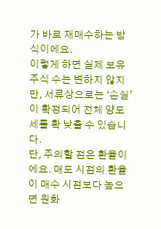가 바로 재매수하는 방식이에요.
이렇게 하면 실제 보유 주식 수는 변하지 않지만, 서류상으로는 ‘손실’이 확정되어 전체 양도세를 확 낮출 수 있습니다.
단, 주의할 점은 환율이에요. 매도 시점의 환율이 매수 시점보다 높으면 원화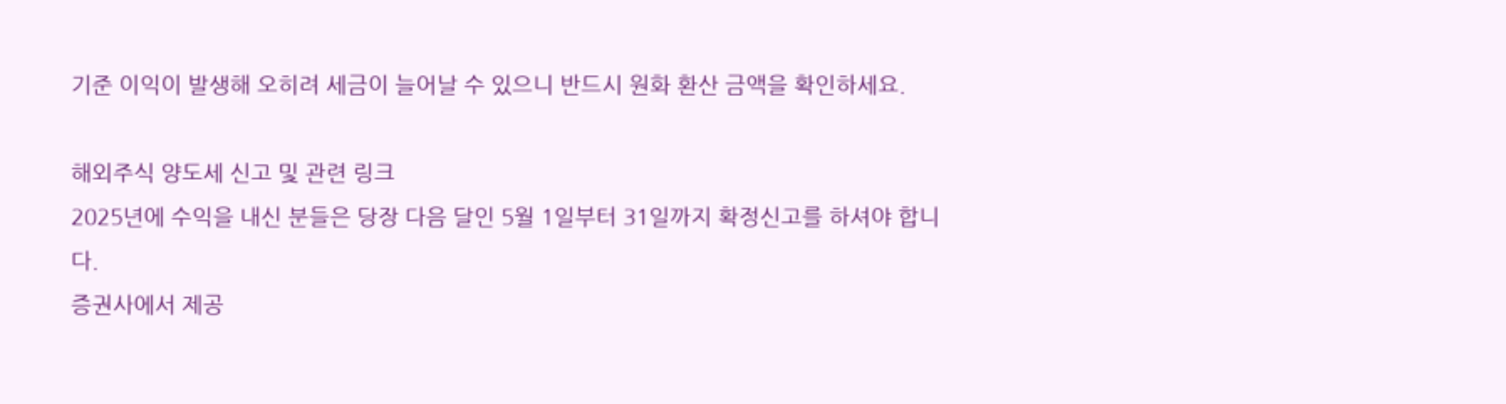기준 이익이 발생해 오히려 세금이 늘어날 수 있으니 반드시 원화 환산 금액을 확인하세요.

해외주식 양도세 신고 및 관련 링크
2025년에 수익을 내신 분들은 당장 다음 달인 5월 1일부터 31일까지 확정신고를 하셔야 합니다.
증권사에서 제공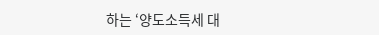하는 ‘양도소득세 대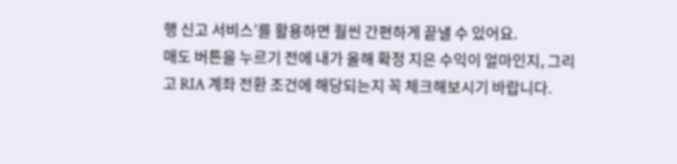행 신고 서비스’를 활용하면 훨씬 간편하게 끝낼 수 있어요.
매도 버튼을 누르기 전에 내가 올해 확정 지은 수익이 얼마인지, 그리고 RIA 계좌 전환 조건에 해당되는지 꼭 체크해보시기 바랍니다.